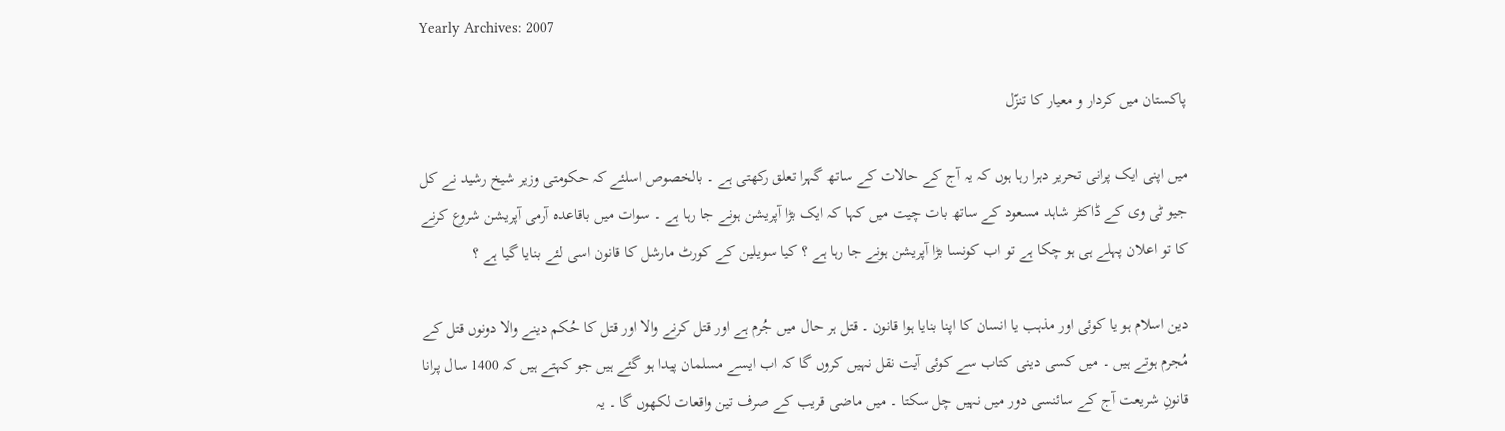Yearly Archives: 2007

پاکستان میں کردار و معیار کا تنزّل

میں اپنی ایک پرانی تحریر دہرا رہا ہوں کہ یہ آج کے حالات کے ساتھ گہرا تعلق رکھتی ہے ۔ بالخصوص اسلئے کہ حکومتی وزیر شیخ رشید نے کل جیو ٹی وی کے ڈاکٹر شاہد مسعود کے ساتھ بات چیت میں کہا کہ ایک بڑا آپریشن ہونے جا رہا ہے ۔ سوات میں باقاعدہ آرمی آپریشن شروع کرنے کا تو اعلان پہلے ہی ہو چکا ہے تو اب کونسا بڑا آپریشن ہونے جا رہا ہے ؟ کیا سویلین کے کورٹ مارشل کا قانون اسی لئے بنایا گیا ہے ؟

دین اسلام ہو یا کوئی اور مذہب یا انسان کا اپنا بنایا ہوا قانون ۔ قتل ہر حال میں جُرم ہے اور قتل کرنے والا اور قتل کا حُکم دینے والا دونوں قتل کے مُجرم ہوتے ہیں ۔ میں کسی دینی کتاب سے کوئی آیت نقل نہیں کروں گا کہ اب ایسے مسلمان پیدا ہو گئے ہیں جو کہتے ہیں کہ 1400 سال پرانا قانونِ شریعت آج کے سائنسی دور میں نہیں چل سکتا ۔ میں ماضی قریب کے صرف تین واقعات لکھوں گا ۔ یہ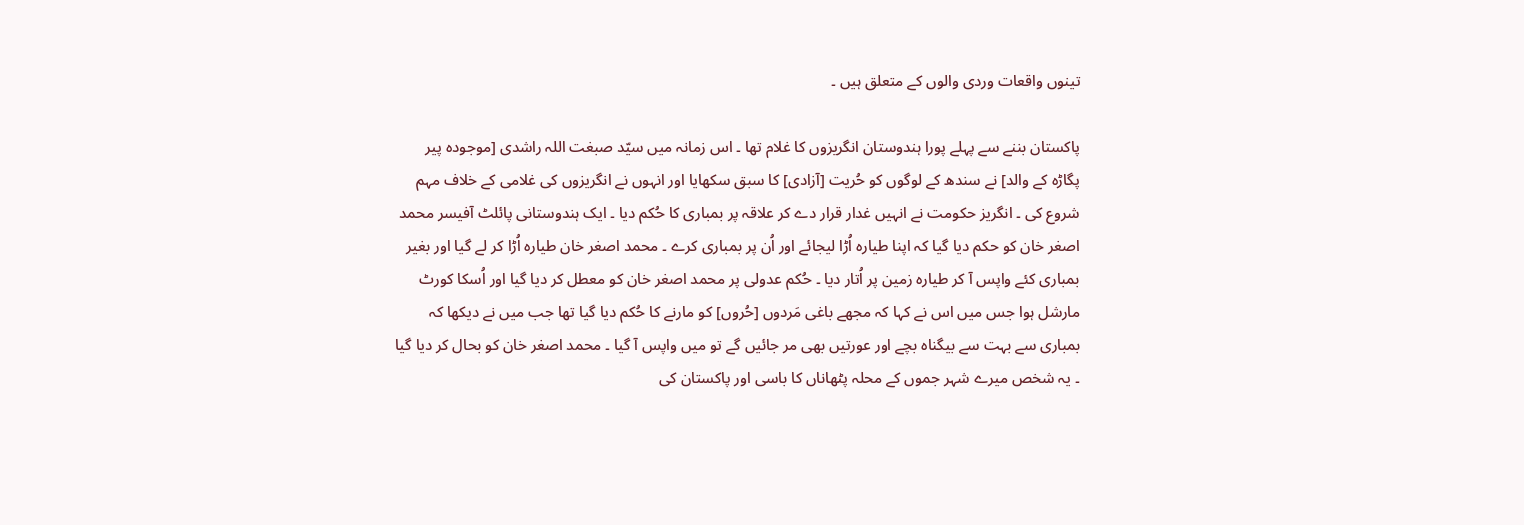تینوں واقعات وردی والوں کے متعلق ہیں ۔

پاکستان بننے سے پہلے پورا ہندوستان انگریزوں کا غلام تھا ۔ اس زمانہ میں سیّد صبغت اللہ راشدی [موجودہ پیر پگاڑہ کے والد] نے سندھ کے لوگوں کو حُریت [آزادی] کا سبق سکھایا اور انہوں نے انگریزوں کی غلامی کے خلاف مہم شروع کی ۔ انگریز حکومت نے انہیں غدار قرار دے کر علاقہ پر بمباری کا حُکم دیا ۔ ایک ہندوستانی پائلٹ آفیسر محمد اصغر خان کو حکم دیا گیا کہ اپنا طیارہ اُڑا لیجائے اور اُن پر بمباری کرے ۔ محمد اصغر خان طیارہ اُڑا کر لے گیا اور بغیر بمباری کئے واپس آ کر طیارہ زمین پر اُتار دیا ۔ حُکم عدولی پر محمد اصغر خان کو معطل کر دیا گیا اور اُسکا کورٹ مارشل ہوا جس میں اس نے کہا کہ مجھے باغی مَردوں [حُروں] کو مارنے کا حُکم دیا گیا تھا جب میں نے دیکھا کہ بمباری سے بہت سے بیگناہ بچے اور عورتیں بھی مر جائیں گے تو میں واپس آ گیا ۔ محمد اصغر خان کو بحال کر دیا گیا ۔ یہ شخص میرے شہر جموں کے محلہ پٹھاناں کا باسی اور پاکستان کی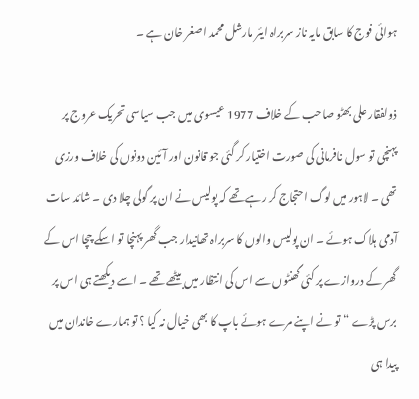ہوائی فوج کا سابق مایہ ناز سربراہ ایئر مارشل محمد اصغر خان ہے ۔

ذولفقار علی بھٹو صاحب کے خلاف 1977 عیسوی میں جب سیاسی تحریک عروج پر پہنچی تو سول نافرمانی کی صورت اختیار کر گئی جو قانون اور آئین دونوں کی خلاف ورزی تھی ۔ لاہور میں لوگ احتجاج کر رہے تھے کہ پولیس نے ان پر گولی چلا دی ۔ شائد سات آدمی ہلاک ہوئے ۔ ان پولیس والوں کا سربراہ تھانیدار جب گھر پہنچا تو اسکے چچا اس کے گھر کے دروازے پر کئی گھنٹوں سے اس کی انتظار میں بیٹھے تھے ۔ اسے دیکھتے ہی اس پر برس پڑے “تو نے اپنے مرے ہوئے باپ کا بھی خیال نہ کیا ؟ تو ہمارے خاندان میں پیدا ہی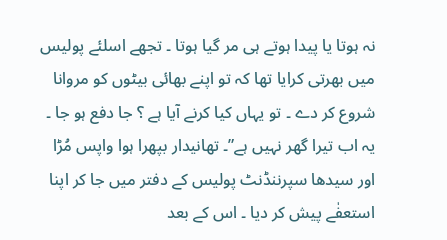نہ ہوتا یا پیدا ہوتے ہی مر گیا ہوتا ۔ تجھے اسلئے پولیس میں بھرتی کرایا تھا کہ تو اپنے بھائی بیٹوں کو مروانا شروع کر دے ۔ تو یہاں کیا کرنے آیا ہے ؟ جا دفع ہو جا ۔ یہ اب تیرا گھر نہیں ہے”۔ تھانیدار بپھرا ہوا واپس مُڑا اور سیدھا سپرننڈنٹ پولیس کے دفتر میں جا کر اپنا استعفٰے پیش کر دیا ۔ اس کے بعد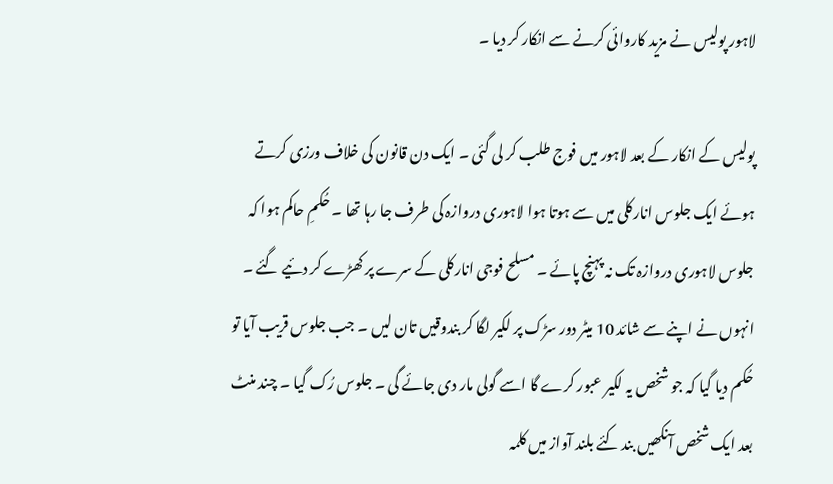لاہور پولیس نے مزید کاروائی کرنے سے انکار کر دیا ۔

پولیس کے انکار کے بعد لاہور میں فوج طلب کر لی گئی ۔ ایک دن قانون کی خلاف ورزی کرتے ہوئے ایک جلوس انارکلی میں سے ہوتا ہوا لاہوری دروازہ کی طرف جا رہا تھا ۔ حُکمِ حاکم ہوا کہ جلوس لاہوری دروازہ تک نہ پہنچ پائے ۔ مسلح فوجی انارکلی کے سرے پر کھڑے کر دئیے گئے ۔ انہوں نے اپنے سے شائد 10 میٹر دور سڑک پر لکیر لگا کر بندوقیں تان لیں ۔ جب جلوس قریب آیا تو حُکم دیا گیا کہ جو شخص یہ لکیر عبور کرے گا اسے گولی مار دی جائے گی ۔ جلوس رُک گیا ۔ چند منٹ بعد ایک شخص آنکھیں بند کئے بلند آواز میں کلمہ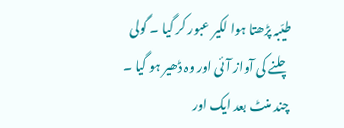طیّبہ پڑھتا ہوا لکیر عبور کر گیا ۔ گولی چلنے کی آواز آئی اور وہ ڈھیر ہو گیا ۔ چند منٹ بعد ایک اور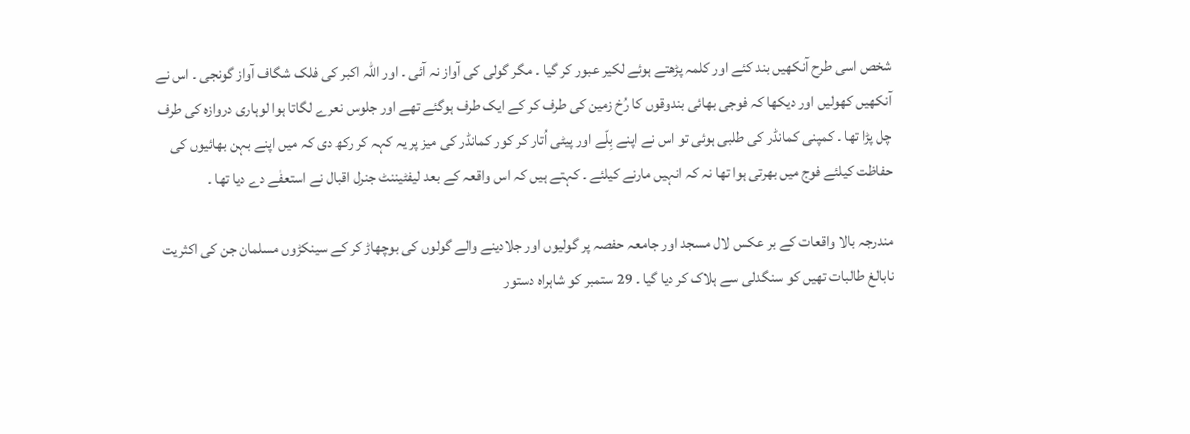شخص اسی طرح آنکھیں بند کئے اور کلمہ پڑھتے ہوئے لکیر عبور کر گیا ۔ مگر گولی کی آواز نہ آئی ۔ اور اللہ اکبر کی فلک شگاف آواز گونجی ۔ اس نے آنکھیں کھولیں اور دیکھا کہ فوجی بھائی بندوقوں کا رُخ زمین کی طرف کر کے ایک طرف ہوگئے تھے اور جلوس نعرے لگاتا ہوا لوہاری دروازہ کی طرف چل پڑا تھا ۔ کمپنی کمانڈر کی طلبی ہوئی تو اس نے اپنے بِلّے اور پیٹی اُتار کر کور کمانڈر کی میز پر یہ کہہ کر رکھ دی کہ میں اپنے بہن بھائیوں کی حفاظت کیلئے فوج میں بھرتی ہوا تھا نہ کہ انہیں مارنے کیلئے ۔ کہتے ہیں کہ اس واقعہ کے بعد لیفٹیننٹ جنرل اقبال نے استعفٰے دے دیا تھا ۔

مندرجہ بالا واقعات کے بر عکس لال مسجد اور جامعہ حفصہ پر گوليوں اور جلادينے والے گولوں کی بوچھاڑ کر کے سينکڑوں مسلمان جن کی اکثريت نابالغ طالبات تھيں کو سنگدلی سے ہلاک کر ديا گيا ۔ 29 ستمبر کو شاہراہ دستور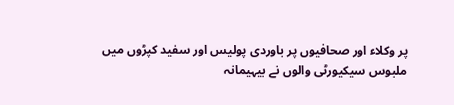پر وکلاء اور صحافیوں پر باوردی پولیس اور سفید کپڑوں میں ملبوس سیکیورٹی والوں نے بیہیمانہ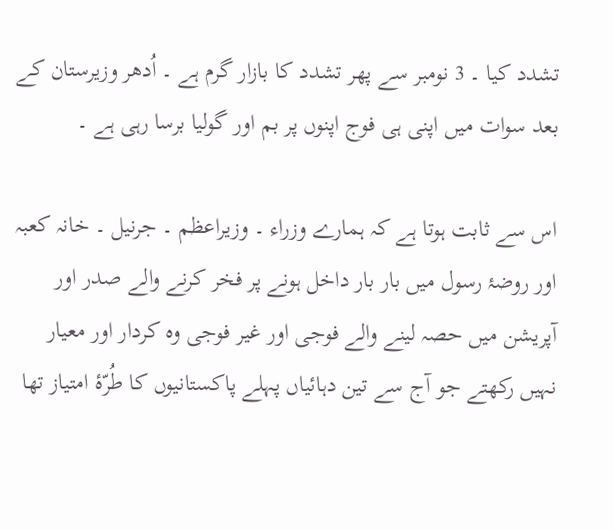تشدد کیا ۔ 3 نومبر سے پھر تشدد کا بازار گرم ہے ۔ اُدھر وزیرستان کے بعد سوات میں اپنی ہی فوج اپنوں پر بم اور گولیا برسا رہی ہے ۔

اس سے ثابت ہوتا ہے کہ ہمارے وزراء ۔ وزیراعظم ۔ جرنیل ۔ خانہ کعبہ اور روضۂ رسول میں بار بار داخل ہونے پر فخر کرنے والے صدر اور آپريشن ميں حصہ لينے والے فوجی اور غير فوجی وہ کردار اور معیار نہیں رکھتے جو آج سے تین دہائیاں پہلے پاکستانیوں کا طُرّۂ امتیاز تھا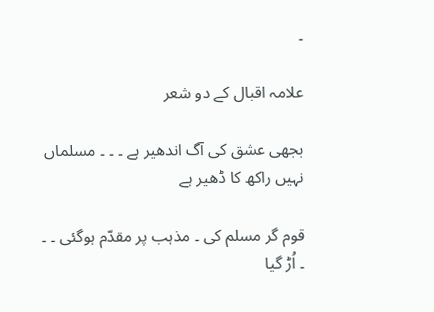۔

علامہ اقبال کے دو شعر

بجھی عشق کی آگ اندھیر ہے ۔ ۔ ۔ مسلماں نہیں راکھ کا ڈھیر ہے

قوم گر مسلم کی ۔ مذہب پر مقدّم ہوگئی ۔ ۔ ۔ اُڑ گیا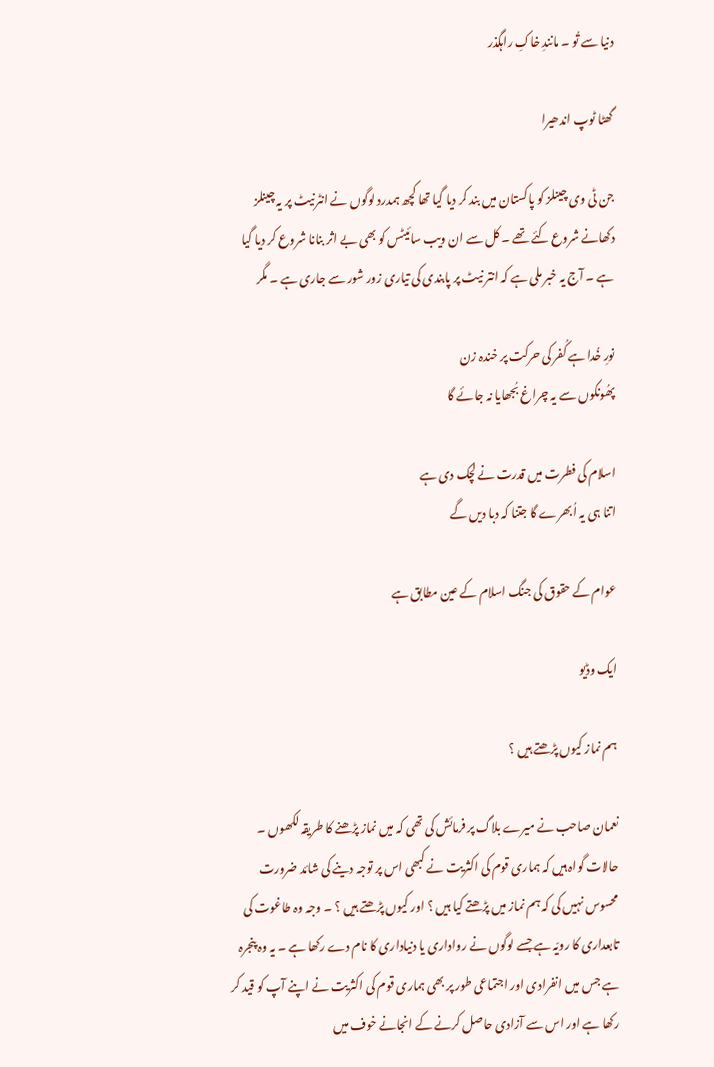دنیا سے تُو ۔ مانندِ خاکِ راہگذر

گھٹا ٹوپ اندھیرا

جن ٹی وی چینلز کو پاکستان میں بند کر دیا گیا تھا کچھ ہمدرد لوگوں نے انٹرنیٹ پر یہ چینلز دکھانے شروع کئے تھے ۔ کل سے ان ویب سائیٹس کو بھی بے اثر بنانا شروع کر دیا گیا ہے ۔ آج یہ خبر ملی ہے کہ انتر نیٹ پر پابندی کی تیاری زور شور سے جاری ہے ۔ مگر

نورِ خُدا ہے کُفر کی حرکت پر خندہ زن
پھُونکوں سے یہ چراغ بُجھایا نہ جائے گا

اسلام کی فطرت میں قدرت نے لچک دی ہے
اتنا ہی یہ اُبھرے گا جتنا کہ دبا دیں گے

عوام کے حقوق کی جنگ اسلام کے عین مطابق ہے

ایک وڈیو

ہم نماز کیوں پڑھتے ہیں ؟

نعمان صاحب نے میرے بلاگ پر فرمائش کی تھی کہ میں نماز پڑھنے کا طریقہ لکھوں ۔ حالات گواہ ہیں کہ ہماری قوم کی اکثریت نے کبھی اس پر توجہ دینے کی شائد ضرورت محسوس نہیں کی کہ ہم نماز میں پڑھتے کیا ہیں ؟ اور کیوں پڑھتے ہیں ؟ ۔ وجہ وہ طاغوت کی تابعداری کا رویّہ ہے جسے لوگوں نے رواداری یا دنیاداری کا نام دے رکھا ہے ۔ یہ وہ پنجرہ ہے جس میں انفرادی اور اجتماعی طور پر بھی ہماری قوم کی اکثریت نے اپنے آپ کو قید کر رکھا ہے اور اس سے آزادی حاصل کرنے کے انجانے خوف میں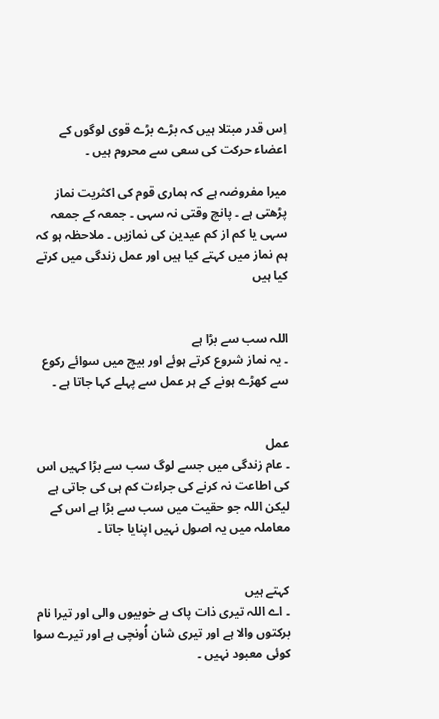اِس قدر مبتلا ہیں کہ بڑے بڑے قوی لوگوں کے اعضاء حرکت کی سعی سے محروم ہیں ۔

میرا مفروضہ ہے کہ ہماری قوم کی اکثریت نماز پڑھتی ہے ۔ پانچ وقتی نہ سہی ۔ جمعہ کے جمعہ سہی یا کم از کم عیدین کی نمازیں ۔ ملاحظہ ہو کہ ہم نماز میں کہتے کیا ہیں اور عمل زندگی میں کرتے کیا ہیں


اللہ سب سے بڑا ہے
۔ یہ نماز شروع کرتے ہوئے اور بیچ میں سوائے رکوع سے کھڑے ہونے کے ہر عمل سے پہلے کہا جاتا ہے ۔


عمل
۔ عام زندگی میں جسے لوگ سب سے بڑا کہیں اس کی اطاعت نہ کرنے کی جراءت کم ہی کی جاتی ہے لیکن اللہ جو حقیت میں سب سے بڑا ہے اس کے معاملہ میں یہ اصول نہیں اپنایا جاتا ۔


کہتے ہیں
۔ اے اللہ تیری ذات پاک ہے خوبیوں والی اور تیرا نام برکتوں والا ہے اور تیری شان اُونچی ہے اور تیرے سوا کوئی معبود نہیں ۔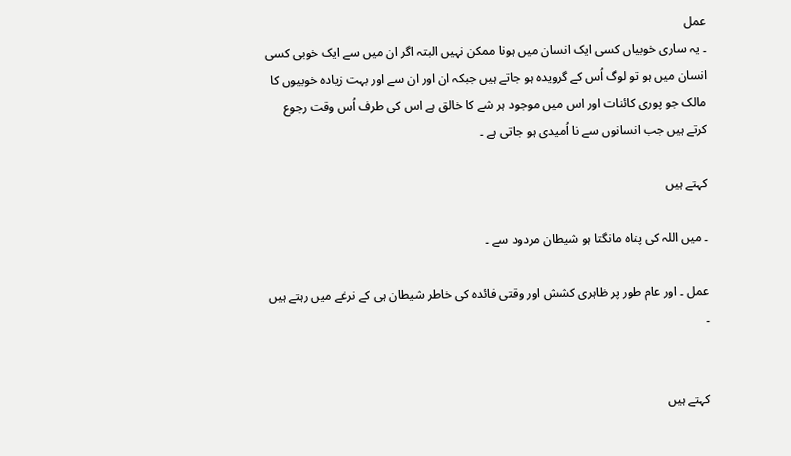عمل
۔ یہ ساری خوبیاں کسی ایک انسان میں ہونا ممکن نہیں البتہ اگر ان میں سے ایک خوبی کسی انسان میں ہو تو لوگ اُس کے گرویدہ ہو جاتے ہیں جبکہ ان اور ان سے اور بہت زیادہ خوبیوں کا مالک جو پوری کائنات اور اس میں موجود ہر شے کا خالق ہے اس کی طرف اُس وقت رجوع کرتے ہیں جب انسانوں سے نا اُمیدی ہو جاتی ہے ۔

کہتے ہیں

۔ میں اللہ کی پناہ مانگتا ہو شیطان مردود سے ۔

عمل ۔ اور عام طور پر ظاہری کشش اور وقتی فائدہ کی خاطر شیطان ہی کے نرغے میں رہتے ہیں ۔


کہتے ہیں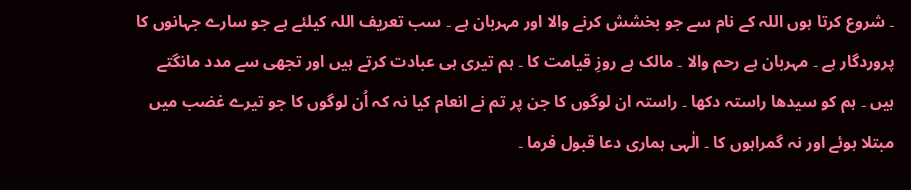۔ شروع کرتا ہوں اللہ کے نام سے جو بخشش کرنے والا اور مہربان ہے ۔ سب تعریف اللہ کیلئے ہے جو سارے جہانوں کا پروردگار ہے ۔ مہربان ہے رحم والا ۔ مالک ہے روزِ قیامت کا ۔ ہم تیری ہی عبادت کرتے ہیں اور تجھی سے مدد مانگتے ہیں ۔ ہم کو سیدھا راستہ دکھا ۔ راستہ ان لوگوں کا جن پر تم نے انعام کیا نہ کہ اُن لوگوں کا جو تیرے غضب میں مبتلا ہوئے اور نہ گمراہوں کا ۔ الٰہی ہماری دعا قبول فرما ۔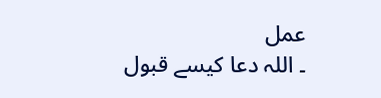عمل
۔ اللہ دعا کیسے قبول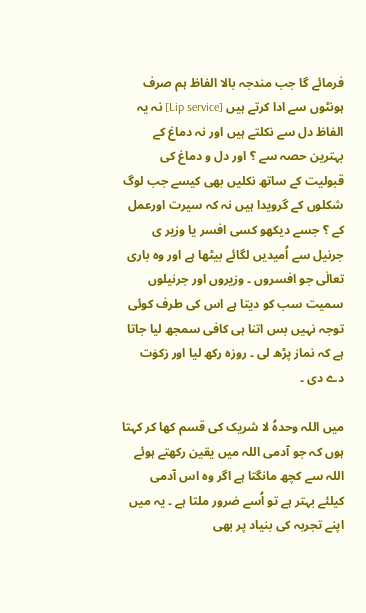فرمائے گا جب مندجہ بالا الفاظ ہم صرف ہونٹوں سے ادا کرتے ہیں [Lip service] نہ یہ الفاظ دل سے نکلتے ہیں اور نہ دماغ کے بہترین حصہ سے ؟ اور دل و دماغ کی قبولیت کے ساتھ نکلیں بھی کیسے جب لوگ شکلوں کے گرویدا ہیں نہ کہ سیرت اورعمل کے ؟ جسے دیکھو کسی افسر یا وزیر ی جرنیل سے اُمیدیں لگائے بیٹھا ہے اور وہ باری تعالٰی جو افسروں ۔ وزیروں اور جرنیلوں سمیت سب کو دیتا ہے اس کی طرف کوئی توجہ نہیں بس اتنا ہی کافی سمجھ لیا جاتا ہے کہ نماز پڑھ لی ۔ روزہ رکھ لیا اور زکوٰت دے دی ۔

میں اللہ وحدہُ لا شریک کی قسم کھا کر کہتا ہوں کہ جو آدمی اللہ میں یقین رکھتے ہوئے اللہ سے کچھ مانگتا ہے اگر وہ اس آدمی کیلئے بہتر ہے تو اُسے ضرور ملتا ہے ۔ یہ میں اپنے تجربہ کی بنیاد پر بھی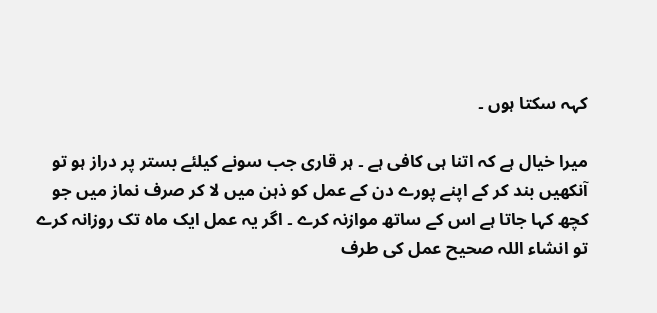کہہ سکتا ہوں ۔

میرا خیال ہے کہ اتنا ہی کافی ہے ۔ ہر قاری جب سونے کیلئے بستر پر دراز ہو تو آنکھیں بند کر کے اپنے پورے دن کے عمل کو ذہن میں لا کر صرف نماز میں جو کچھ کہا جاتا ہے اس کے ساتھ موازنہ کرے ۔ اگر یہ عمل ایک ماہ تک روزانہ کرے تو انشاء اللہ صحیح عمل کی طرف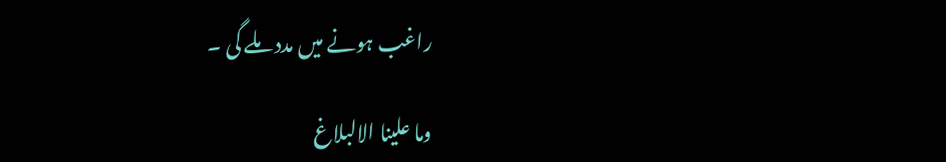راغب ہونے میں مدد ملے گی ۔

وما علینا الالبلاغ